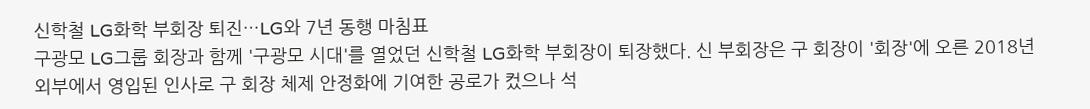신학철 LG화학 부회장 퇴진…LG와 7년 동행 마침표
구광모 LG그룹 회장과 함께 '구광모 시대'를 열었던 신학철 LG화학 부회장이 퇴장했다. 신 부회장은 구 회장이 '회장'에 오른 2018년 외부에서 영입된 인사로 구 회장 체제 안정화에 기여한 공로가 컸으나 석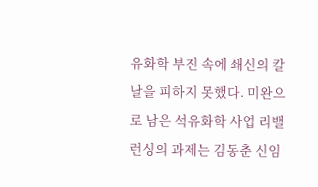유화학 부진 속에 쇄신의 칼날을 피하지 못했다. 미완으로 남은 석유화학 사업 리밸런싱의 과제는 김동춘 신임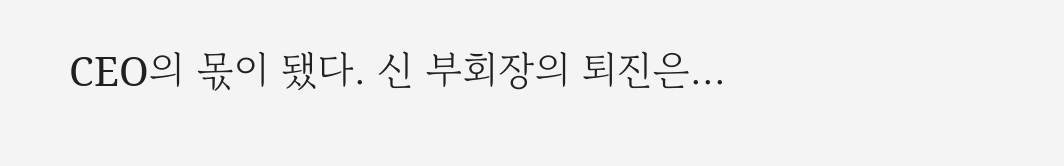CEO의 몫이 됐다. 신 부회장의 퇴진은...